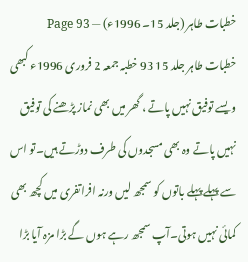خطبات طاہر (جلد 15۔ 1996ء) — Page 93
خطبات طاہر جلد 15 93 خطبہ جمعہ 2 فروری 1996ء کبھی ویسے توفیق نہیں پاتے ، گھر میں بھی نماز پڑھنے کی توفیق نہیں پاتے وہ بھی مسجدوں کی طرف دوڑتے ہیں۔تو اس سے پہلے پہلے باتوں کو سمجھ لیں ورنہ افراتفری میں کچھ بھی کمائی نہیں ہوتی۔آپ سمجھ رہے ہوں گے بڑا مزہ آیا بڑا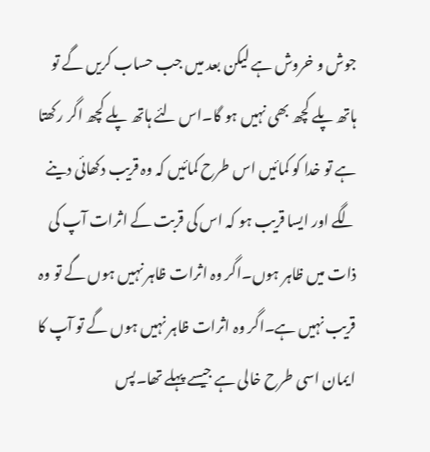جوش و خروش ہے لیکن بعد میں جب حساب کریں گے تو ہاتھ پلے کچھ بھی نہیں ہو گا۔اس لئے ہاتھ پلے کچھ اگر رکھتا ہے تو خدا کو کمائیں اس طرح کمائیں کہ وہ قریب دکھائی دینے لگے اور ایسا قریب ہو کہ اس کی قربت کے اثرات آپ کی ذات میں ظاہر ہوں۔اگر وہ اثرات ظاہر نہیں ہوں گے تو وہ قریب نہیں ہے۔اگر وہ اثرات ظاہر نہیں ہوں گے تو آپ کا ایمان اسی طرح خالی ہے جیسے پہلے تھا۔پس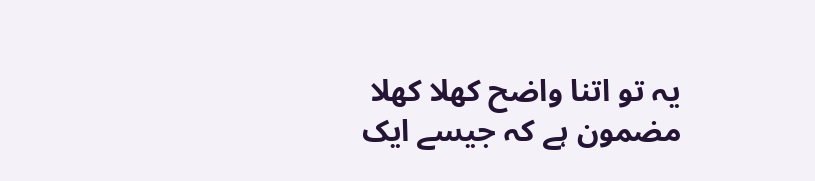یہ تو اتنا واضح کھلا کھلا مضمون ہے کہ جیسے ایک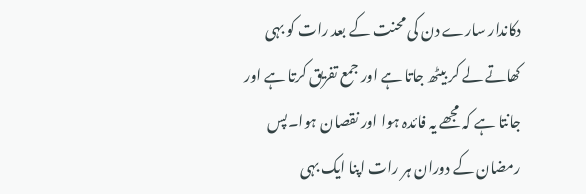دکاندار سارے دن کی محنت کے بعد رات کو بہی کھاتے لے کر بیٹھ جاتا ہے اور جمع تفریق کرتا ہے اور جانتا ہے کہ مجھے یہ فائدہ ہوا اور نقصان ہوا۔پس رمضان کے دوران ہر رات اپنا ایک بہی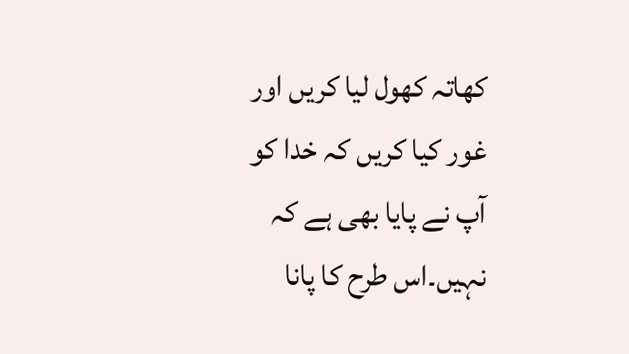کھاتہ کھول لیا کریں اور غور کیا کریں کہ خدا کو آپ نے پایا بھی ہے کہ نہیں۔اس طرح کا پانا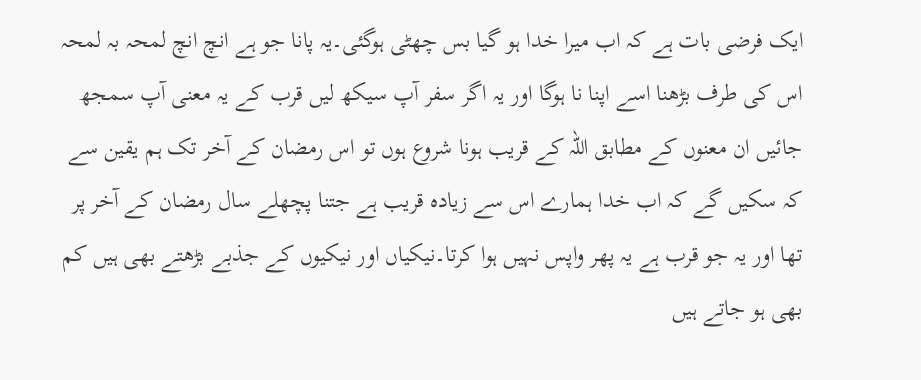ایک فرضی بات ہے کہ اب میرا خدا ہو گیا بس چھٹی ہوگئی۔یہ پانا جو ہے انچ انچ لمحہ بہ لمحہ اس کی طرف بڑھنا اسے اپنا نا ہوگا اور یہ اگر سفر آپ سیکھ لیں قرب کے یہ معنی آپ سمجھ جائیں ان معنوں کے مطابق اللہ کے قریب ہونا شروع ہوں تو اس رمضان کے آخر تک ہم یقین سے کہ سکیں گے کہ اب خدا ہمارے اس سے زیادہ قریب ہے جتنا پچھلے سال رمضان کے آخر پر تھا اور یہ جو قرب ہے یہ پھر واپس نہیں ہوا کرتا۔نیکیاں اور نیکیوں کے جذبے بڑھتے بھی ہیں کم بھی ہو جاتے ہیں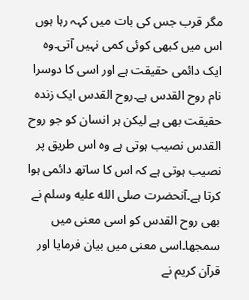مگر قرب جس کی بات میں کہہ رہا ہوں اس میں کبھی کوئی کمی نہیں آتی۔وہ ایک دائمی حقیقت ہے اور اسی کا دوسرا نام روح القدس ہے۔روح القدس ایک زندہ حقیقت بھی ہے لیکن ہر انسان کو جو روح القدس نصیب ہوتی ہے وہ اس طریق پر نصیب ہوتی ہے کہ اس کا ساتھ دائمی ہوا کرتا ہے۔آنحضرت صلى الله عليه وسلم نے بھی روح القدس کو اسی معنی میں سمجھا۔اسی معنی میں بیان فرمایا اور قرآن کریم نے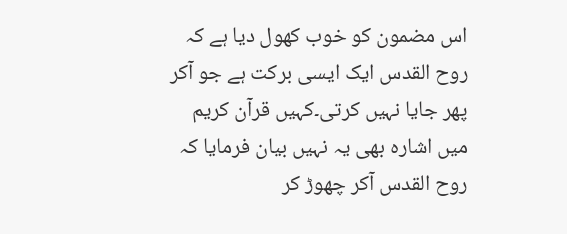اس مضمون کو خوب کھول دیا ہے کہ روح القدس ایک ایسی برکت ہے جو آکر پھر جایا نہیں کرتی۔کہیں قرآن کریم میں اشارہ بھی یہ نہیں بیان فرمایا کہ روح القدس آکر چھوڑ کر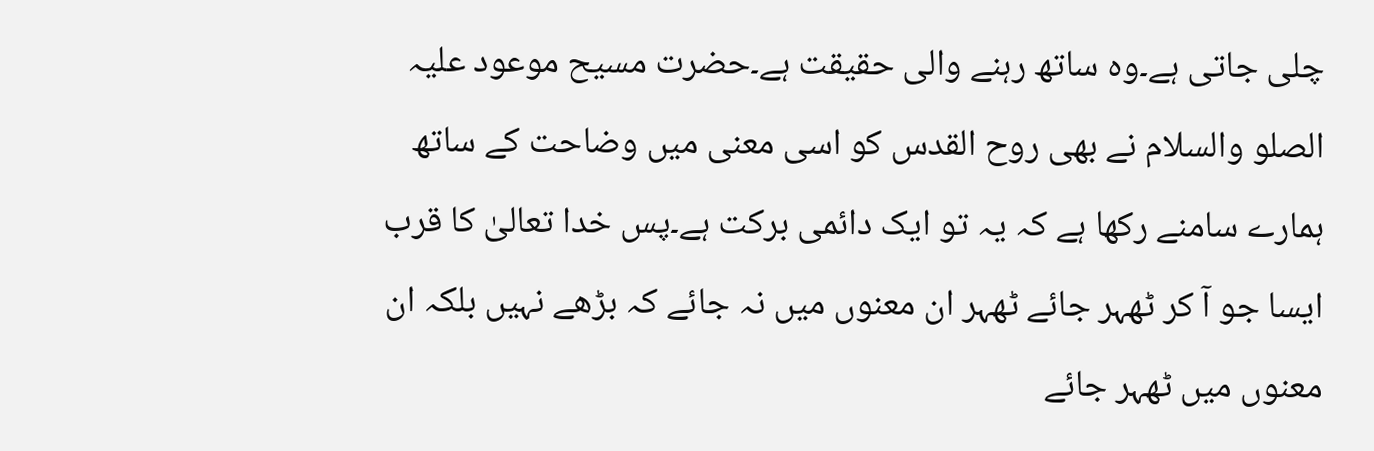چلی جاتی ہے۔وہ ساتھ رہنے والی حقیقت ہے۔حضرت مسیح موعود علیہ الصلو والسلام نے بھی روح القدس کو اسی معنی میں وضاحت کے ساتھ ہمارے سامنے رکھا ہے کہ یہ تو ایک دائمی برکت ہے۔پس خدا تعالیٰ کا قرب ایسا جو آ کر ٹھہر جائے ٹھہر ان معنوں میں نہ جائے کہ بڑھے نہیں بلکہ ان معنوں میں ٹھہر جائے